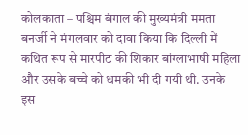कोलकाता – पश्चिम बंगाल की मुख्यमंत्री ममता बनर्जी ने मंगलवार को दावा किया कि दिल्ली में कथित रूप से मारपीट की शिकार बांग्लाभाषी महिला और उसके बच्चे को धमकी भी दी गयी थी. उनके इस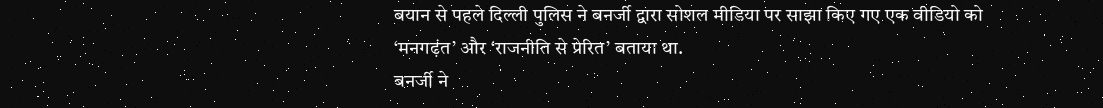बयान से पहले दिल्ली पुलिस ने बनर्जी द्वारा सोशल मीडिया पर साझा किए गए एक वीडियो को ‘मनगढ़ंत’ और ‘राजनीति से प्रेरित’ बताया था.
बनर्जी ने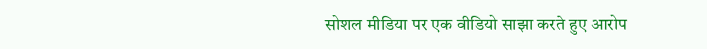सोशल मीडिया पर एक वीडियो साझा करते हुए आरोप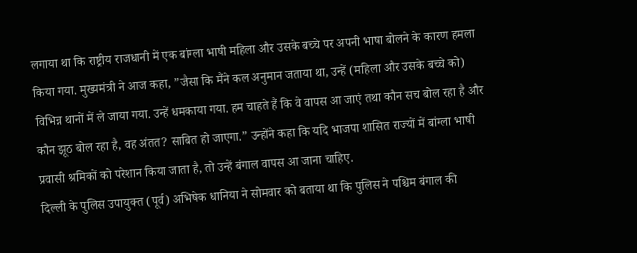लगाया था कि राष्ट्रीय राजधानी में एक बांग्ला भाषी महिला और उसके बच्चे पर अपनी भाषा बोलने के कारण हमला किया गया. मुख्यमंत्री ने आज कहा, ”जैसा कि मैंने कल अनुमान जताया था, उन्हें (महिला और उसके बच्चे को) विभिन्न थानों में ले जाया गया. उन्हें धमकाया गया. हम चाहते हैं कि वे वापस आ जाएं तथा कौन सच बोल रहा है और कौन झूठ बोल रहा है, वह अंतत? साबित हो जाएगा.” उन्होंने कहा कि यदि भाजपा शासित राज्यों में बांग्ला भाषी प्रवासी श्रमिकों को परेशान किया जाता है, तो उन्हें बंगाल वापस आ जाना चाहिए.
दिल्ली के पुलिस उपायुक्त (पूर्व) अभिषेक धानिया ने सोमवार को बताया था कि पुलिस ने पश्चिम बंगाल की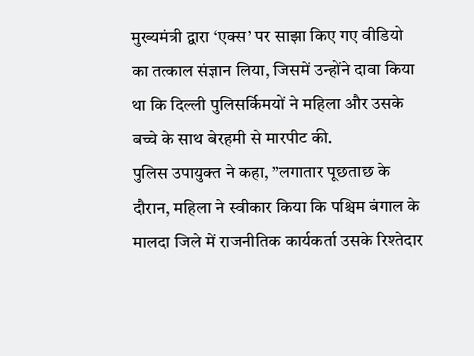मुख्यमंत्री द्वारा ‘एक्स’ पर साझा किए गए वीडियो का तत्काल संज्ञान लिया, जिसमें उन्होंने दावा किया था कि दिल्ली पुलिसर्किमयों ने महिला और उसके बच्चे के साथ बेरहमी से मारपीट की.
पुलिस उपायुक्त ने कहा, ”लगातार पूछताछ के दौरान, महिला ने स्वीकार किया कि पश्चिम बंगाल के मालदा जिले में राजनीतिक कार्यकर्ता उसके रिश्तेदार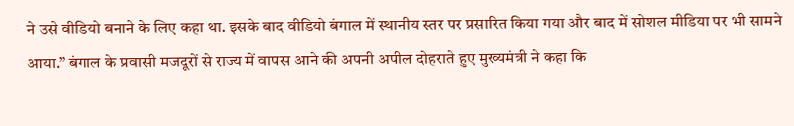ने उसे वीडियो बनाने के लिए कहा था. इसके बाद वीडियो बंगाल में स्थानीय स्तर पर प्रसारित किया गया और बाद में सोशल मीडिया पर भी सामने आया.” बंगाल के प्रवासी मजदूरों से राज्य में वापस आने की अपनी अपील दोहराते हुए मुख्यमंत्री ने कहा कि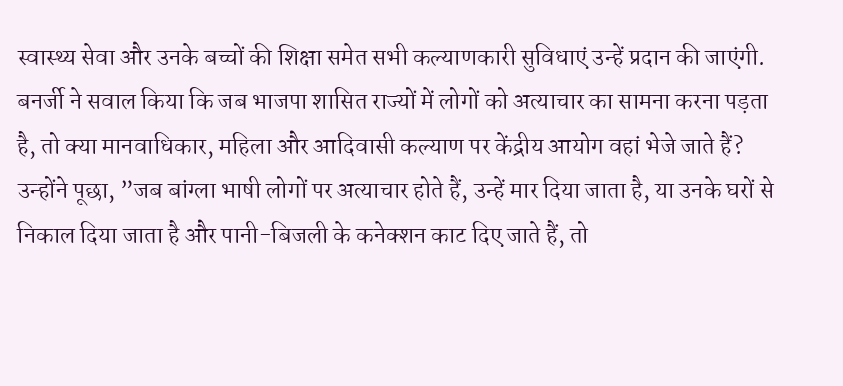स्वास्थ्य सेवा और उनके बच्चों की शिक्षा समेत सभी कल्याणकारी सुविधाएं उन्हें प्रदान की जाएंगी.
बनर्जी ने सवाल किया कि जब भाजपा शासित राज्यों में लोगों को अत्याचार का सामना करना पड़ता है, तो क्या मानवाधिकार, महिला और आदिवासी कल्याण पर केंद्रीय आयोग वहां भेजे जाते हैं? उन्होंने पूछा, ”जब बांग्ला भाषी लोगों पर अत्याचार होते हैं, उन्हें मार दिया जाता है, या उनके घरों से निकाल दिया जाता है और पानी-बिजली के कनेक्शन काट दिए जाते हैं, तो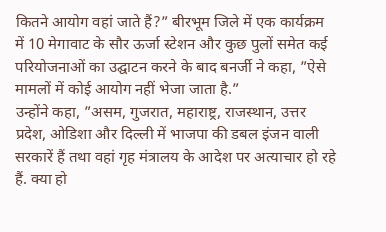कितने आयोग वहां जाते हैं?” बीरभूम जिले में एक कार्यक्रम में 10 मेगावाट के सौर ऊर्जा स्टेशन और कुछ पुलों समेत कई परियोजनाओं का उद्घाटन करने के बाद बनर्जी ने कहा, ”ऐसे मामलों में कोई आयोग नहीं भेजा जाता है.”
उन्होंने कहा, ”असम, गुजरात, महाराष्ट्र, राजस्थान, उत्तर प्रदेश, ओडिशा और दिल्ली में भाजपा की डबल इंजन वाली सरकारें हैं तथा वहां गृह मंत्रालय के आदेश पर अत्याचार हो रहे हैं. क्या हो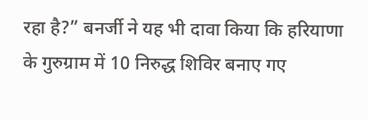रहा है?” बनर्जी ने यह भी दावा किया कि हरियाणा के गुरुग्राम में 10 निरुद्ध शिविर बनाए गए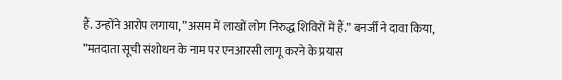हैं. उन्होंने आरोप लगाया, ”असम में लाखों लोग निरुद्ध शिविरों में हैं.” बनर्जी ने दावा किया, ”मतदाता सूची संशोधन के नाम पर एनआरसी लागू करने के प्रयास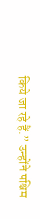किये जा रहे हैं.” उन्होंने पश्चिम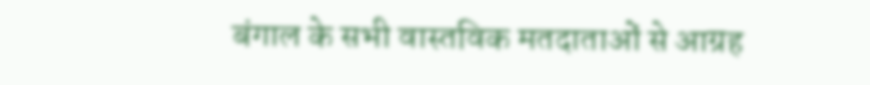बंगाल के सभी वास्तविक मतदाताओं से आग्रह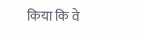किया कि वे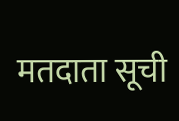मतदाता सूची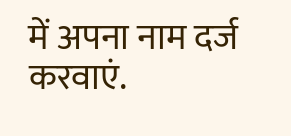में अपना नाम दर्ज करवाएं.